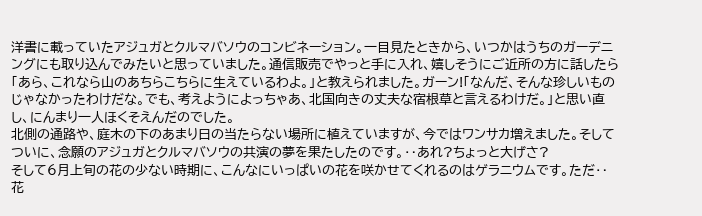洋書に載っていたアジュガとクルマバソウのコンビネーション。一目見たときから、いつかはうちのガーデニングにも取り込んでみたいと思っていました。通信販売でやっと手に入れ、嬉しそうにご近所の方に話したら「あら、これなら山のあちらこちらに生えているわよ。」と教えられました。ガーン!「なんだ、そんな珍しいものじゃなかったわけだな。でも、考えようによっちゃあ、北国向きの丈夫な宿根草と言えるわけだ。」と思い直し、にんまり一人ほくそえんだのでした。
北側の通路や、庭木の下のあまり日の当たらない場所に植えていますが、今ではワンサカ増えました。そしてついに、念願のアジュガとクルマバソウの共演の夢を果たしたのです。‥あれ?ちょっと大げさ?
そして6月上旬の花の少ない時期に、こんなにいっぱいの花を咲かせてくれるのはゲラニウムです。ただ‥花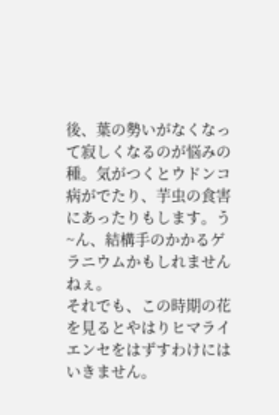後、葉の勢いがなくなって寂しくなるのが悩みの種。気がつくとウドンコ病がでたり、芋虫の食害にあったりもします。う~ん、結構手のかかるゲラニウムかもしれませんねぇ。
それでも、この時期の花を見るとやはりヒマライエンセをはずすわけにはいきません。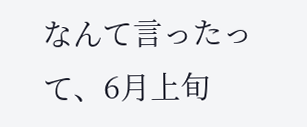なんて言ったって、6月上旬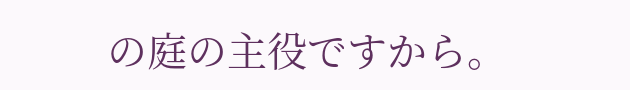の庭の主役ですから。